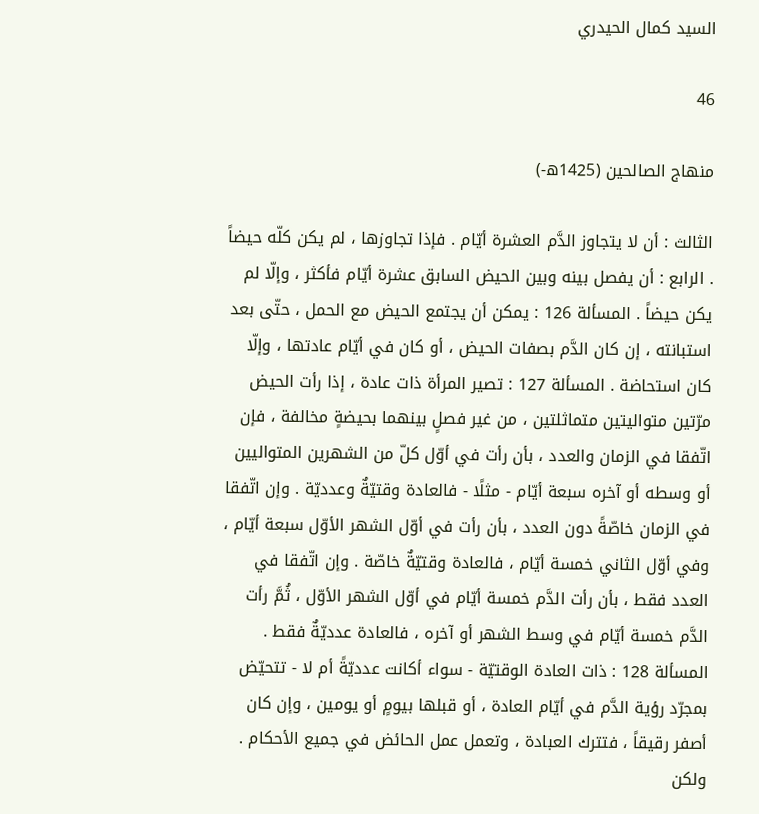السيد كمال الحيدري

46

منهاج الصالحين (1425ه-)

الثالث : أن لا يتجاوز الدَّم العشرة أيّام . فإذا تجاوزها ، لم يكن كلّه حيضاً . الرابع : أن يفصل بينه وبين الحيض السابق عشرة أيّام فأكثر ، وإلّا لم يكن حيضاً . المسألة 126 : يمكن أن يجتمع الحيض مع الحمل ، حتّى بعد استبانته ، إن كان الدَّم بصفات الحيض ، أو كان في أيّام عادتها ، وإلّا كان استحاضة . المسألة 127 : تصير المرأة ذات عادة ، إذا رأت الحيض مرّتين متواليتين متماثلتين ، من غير فصلٍ بينهما بحيضةٍ مخالفة ، فإن اتّفقا في الزمان والعدد ، بأن رأت في أوّل كلّ من الشهرين المتواليين أو وسطه أو آخره سبعة أيّام - مثلًا - فالعادة وقتيّةٌ وعدديّة . وإن اتّفقا في الزمان خاصّةً دون العدد ، بأن رأت في أوّل الشهر الأوّل سبعة أيّام ، وفي أوّل الثاني خمسة أيّام ، فالعادة وقتيّةٌ خاصّة . وإن اتّفقا في العدد فقط ، بأن رأت الدَّم خمسة أيّام في أوّل الشهر الأوّل ، ثُمَّ رأت الدَّم خمسة أيّام في وسط الشهر أو آخره ، فالعادة عدديّةٌ فقط . المسألة 128 : ذات العادة الوقتيّة - سواء أكانت عدديّةً أم لا - تتحيّض بمجرّد رؤية الدَّم في أيّام العادة ، أو قبلها بيومٍ أو يومين ، وإن كان أصفر رقيقاً ، فتترك العبادة ، وتعمل عمل الحائض في جميع الأحكام . ولكن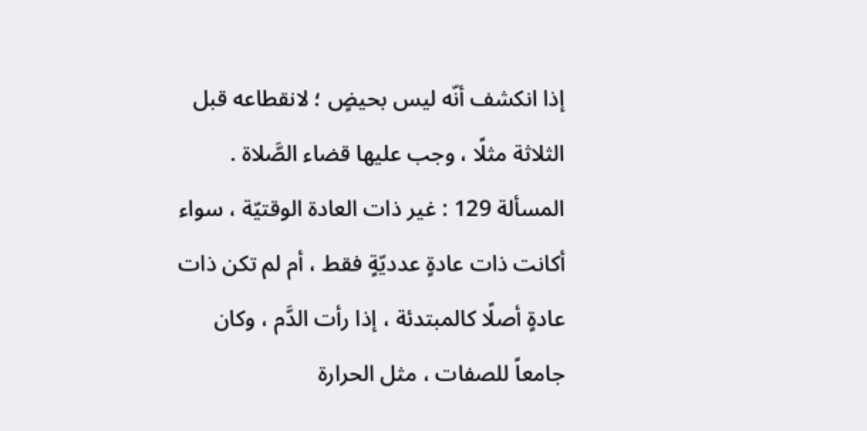إذا انكشف أنّه ليس بحيضٍ ؛ لانقطاعه قبل الثلاثة مثلًا ، وجب عليها قضاء الصَّلاة . المسألة 129 : غير ذات العادة الوقتيّة ، سواء أكانت ذات عادةٍ عدديّةٍ فقط ، أم لم تكن ذات عادةٍ أصلًا كالمبتدئة ، إذا رأت الدَّم ، وكان جامعاً للصفات ، مثل الحرارة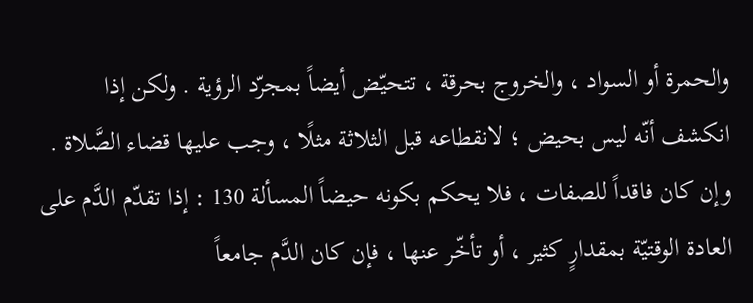والحمرة أو السواد ، والخروج بحرقة ، تتحيّض أيضاً بمجرّد الرؤية . ولكن إذا انكشف أنّه ليس بحيض ؛ لانقطاعه قبل الثلاثة مثلًا ، وجب عليها قضاء الصَّلاة . وإن كان فاقداً للصفات ، فلا يحكم بكونه حيضاً المسألة 130 : إذا تقدّم الدَّم على العادة الوقتيّة بمقدارٍ كثير ، أو تأخّر عنها ، فإن كان الدَّم جامعاً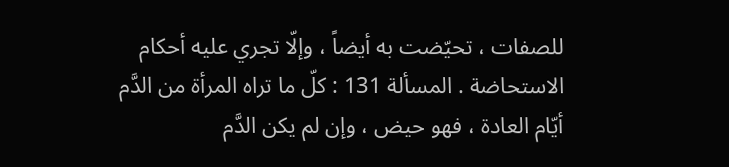للصفات ، تحيّضت به أيضاً ، وإلّا تجري عليه أحكام الاستحاضة . المسألة 131 : كلّ ما تراه المرأة من الدَّم أيّام العادة ، فهو حيض ، وإن لم يكن الدَّم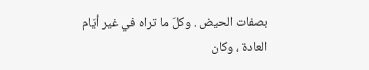بصفات الحيض . وكلّ ما تراه في غير أيّام العادة ، وكان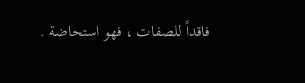فاقداً للصفات ، فهو استحاضة .